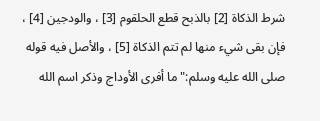شرط الذكاة [2] بالذبح قطع الحلقوم [3] ، والودجين [4] ، فإن بقى شيء منها لم تتم الذكاة [5] ، والأصل فيه قوله صلى الله عليه وسلم:"ما أفرى الأوداج وذكر اسم الله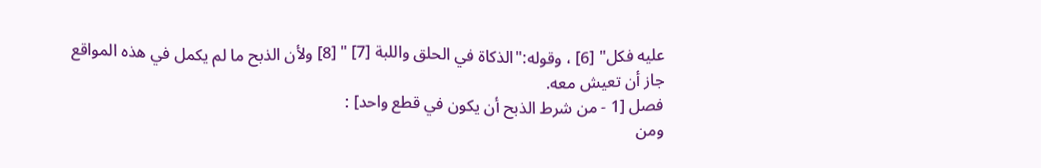عليه فكل" [6] ، وقوله:"الذكاة في الحلق واللبة [7] " [8] ولأن الذبح ما لم يكمل في هذه المواقع جاز أن تعيش معه.
فصل [1 - من شرط الذبح أن يكون في قطع واحد] :
ومن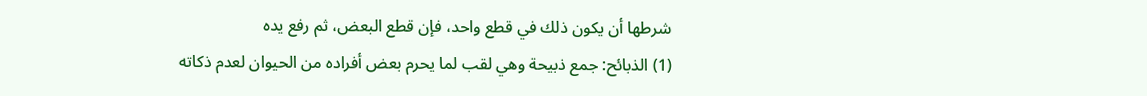شرطها أن يكون ذلك في قطع واحد، فإن قطع البعض، ثم رفع يده
(1) الذبائح: جمع ذبيحة وهي لقب لما يحرم بعض أفراده من الحيوان لعدم ذكاته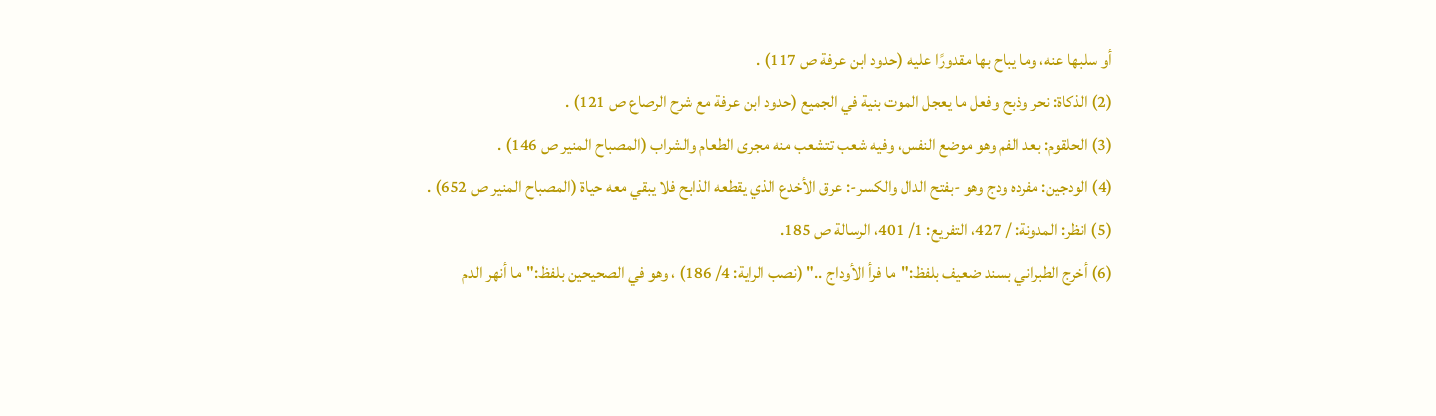أو سلبها عنه، وما يباح بها مقدورًا عليه (حدود ابن عرفة ص 117) .
(2) الذكاة: نحر وذبح وفعل ما يعجل الموت بنية في الجميع (حدود ابن عرفة مع شرح الرصاع ص 121) .
(3) الحلقوم: بعد الفم وهو موضع النفس، وفيه شعب تتشعب منه مجرى الطعام والشراب (المصباح المنير ص 146) .
(4) الودجين: مفرده ودج وهو -بفتح الدال والكسر-: عرق الأخدع الذي يقطعه الذابح فلا يبقي معه حياة (المصباح المنير ص 652) .
(5) انظر: المدونة: / 427، التفريع: 1/ 401، الرسالة ص 185.
(6) أخرج الطبراني بسند ضعيف بلفظ:"ما فرأ الأوداج .." (نصب الراية: 4/ 186) ، وهو في الصحيحين بلفظ:"ما أنهر الدم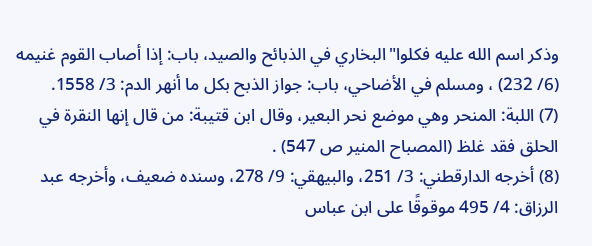وذكر اسم الله عليه فكلوا"البخاري في الذبائح والصيد، باب: إذا أصاب القوم غنيمه (6/ 232) ، ومسلم في الأضاحي، باب: جواز الذبح بكل ما أنهر الدم: 3/ 1558.
(7) اللبة: المنحر وهي موضع نحر البعير، وقال ابن قتيبة: من قال إنها النقرة في الحلق فقد غلظ (المصباح المنير ص 547) .
(8) أخرجه الدارقطني: 3/ 251، والبيهقي: 9/ 278، وسنده ضعيف، وأخرجه عبد الرزاق: 4/ 495 موقوقًا على ابن عباس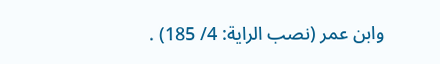وابن عمر (نصب الراية: 4/ 185) .